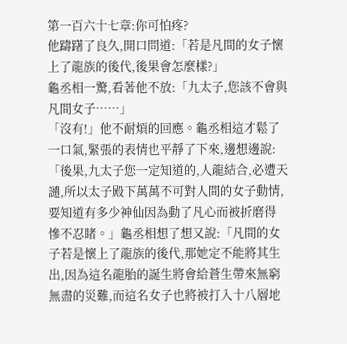第一百六十七章:你可怕疼?
他躊躇了良久,開口問道:「若是凡間的女子懷上了龍族的後代,後果會怎麼樣?」
龜丞相一驚,看著他不放:「九太子,您該不會與凡間女子……」
「沒有!」他不耐煩的回應。龜丞相這才鬆了一口氣,緊張的表情也平靜了下來,邊想邊說:「後果,九太子您一定知道的,人龍結合,必遭天譴,所以太子殿下萬萬不可對人間的女子動情,要知道有多少神仙因為動了凡心而被折磨得
慘不忍睹。」龜丞相想了想又說:「凡間的女子若是懷上了龍族的後代,那她定不能將其生出,因為這名龍胎的誕生將會給蒼生帶來無窮無盡的災難,而這名女子也將被打入十八層地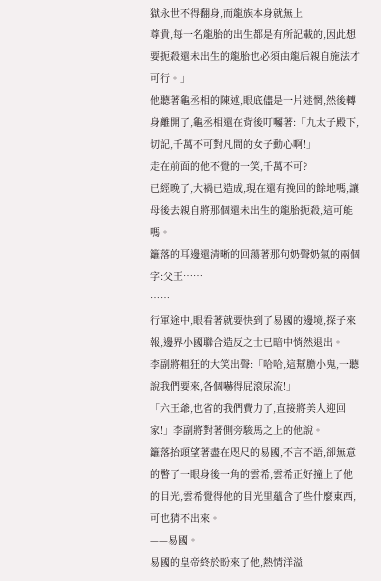獄永世不得翻身,而龍族本身就無上
尊貴,每一名龍胎的出生都是有所記載的,因此想要扼殺還未出生的龍胎也必須由龍后親自施法才可行。」
他聽著龜丞相的陳述,眼底儘是一片迷惘,然後轉身離開了,龜丞相還在背後叮囑著:「九太子殿下,切記,千萬不可對凡間的女子動心啊!」
走在前面的他不覺的一笑,千萬不可?
已經晚了,大禍已造成,現在還有挽回的餘地嗎,讓母後去親自將那個還未出生的龍胎扼殺,這可能嗎。
籬落的耳邊還清晰的回蕩著那句奶聲奶氣的兩個字:父王……
……
行軍途中,眼看著就要快到了易國的邊境,探子來報,邊界小國聯合造反之士已暗中悄然退出。
李副將粗狂的大笑出聲:「哈哈,這幫膽小鬼,一聽說我們要來,各個嚇得屁滾尿流!」
「六王爺,也省的我們費力了,直接將美人迎回家!」李副將對著側旁駿馬之上的他說。
籬落抬頭望著盡在咫尺的易國,不言不語,卻無意的瞥了一眼身後一角的雲希,雲希正好撞上了他的目光,雲希覺得他的目光里蘊含了些什麼東西,可也猜不出來。
——易國。
易國的皇帝終於盼來了他,熱情洋溢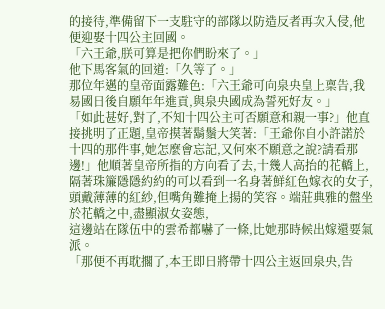的接待,準備留下一支駐守的部隊以防造反者再次入侵,他便迎娶十四公主回國。
「六王爺,朕可算是把你們盼來了。」
他下馬客氣的回道:「久等了。」
那位年邁的皇帝面露難色:「六王爺可向泉央皇上稟告,我易國日後自願年年進貢,與泉央國成為誓死好友。」
「如此甚好,對了,不知十四公主可否願意和親一事?」他直接挑明了正題,皇帝摸著鬍鬚大笑著:「王爺你自小許諾於十四的那件事,她怎麼會忘記,又何來不願意之說?請看那邊!」他順著皇帝所指的方向看了去,十幾人高抬的花轎上,隔著珠簾隱隱約約的可以看到一名身著鮮紅色嫁衣的女子,頭戴薄薄的紅紗,但嘴角難掩上揚的笑容。端莊典雅的盤坐於花轎之中,盡顯淑女姿態,
這邊站在隊伍中的雲希都嚇了一條,比她那時候出嫁還要氣派。
「那便不再耽擱了,本王即日將帶十四公主返回泉央,告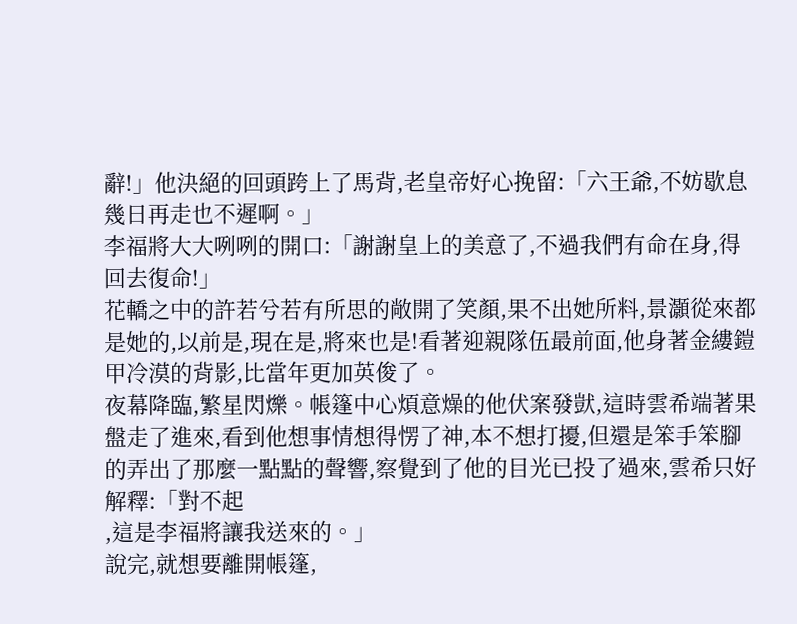辭!」他決絕的回頭跨上了馬背,老皇帝好心挽留:「六王爺,不妨歇息幾日再走也不遲啊。」
李福將大大咧咧的開口:「謝謝皇上的美意了,不過我們有命在身,得回去復命!」
花轎之中的許若兮若有所思的敞開了笑顏,果不出她所料,景灝從來都是她的,以前是,現在是,將來也是!看著迎親隊伍最前面,他身著金縷鎧甲冷漠的背影,比當年更加英俊了。
夜幕降臨,繁星閃爍。帳篷中心煩意燥的他伏案發獃,這時雲希端著果盤走了進來,看到他想事情想得愣了神,本不想打擾,但還是笨手笨腳的弄出了那麼一點點的聲響,察覺到了他的目光已投了過來,雲希只好解釋:「對不起
,這是李福將讓我送來的。」
說完,就想要離開帳篷,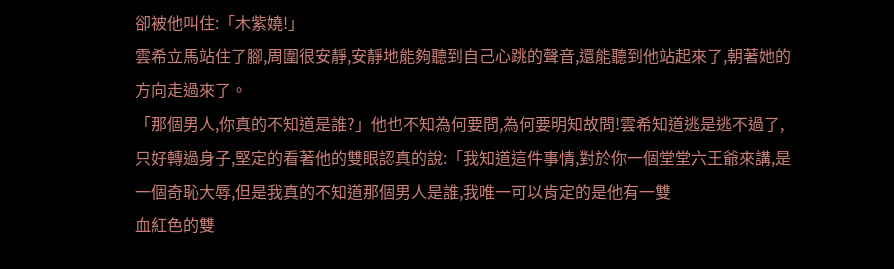卻被他叫住:「木紫嬈!」
雲希立馬站住了腳,周圍很安靜,安靜地能夠聽到自己心跳的聲音,還能聽到他站起來了,朝著她的方向走過來了。
「那個男人,你真的不知道是誰?」他也不知為何要問,為何要明知故問!雲希知道逃是逃不過了,只好轉過身子,堅定的看著他的雙眼認真的說:「我知道這件事情,對於你一個堂堂六王爺來講,是一個奇恥大辱,但是我真的不知道那個男人是誰,我唯一可以肯定的是他有一雙
血紅色的雙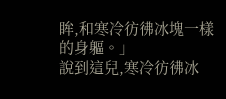眸,和寒冷彷彿冰塊一樣的身軀。」
說到這兒,寒冷彷彿冰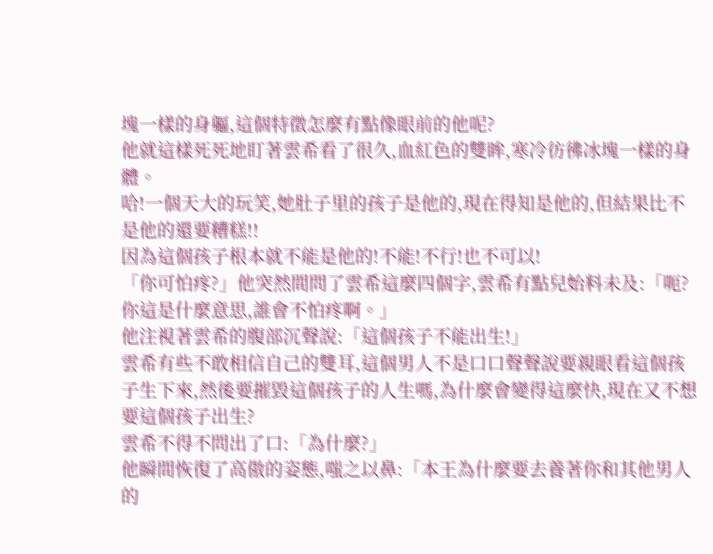塊一樣的身軀,這個特徵怎麼有點像眼前的他呢?
他就這樣死死地盯著雲希看了很久,血紅色的雙眸,寒冷彷彿冰塊一樣的身體。
哈!一個天大的玩笑,她肚子里的孩子是他的,現在得知是他的,但結果比不是他的還要糟糕!!
因為這個孩子根本就不能是他的!不能!不行!也不可以!
「你可怕疼?」他突然間問了雲希這麼四個字,雲希有點兒始料未及:「呃?你這是什麼意思,誰會不怕疼啊。」
他注視著雲希的腹部沉聲說:「這個孩子不能出生!」
雲希有些不敢相信自己的雙耳,這個男人不是口口聲聲說要親眼看這個孩子生下來,然後要摧毀這個孩子的人生嗎,為什麼會變得這麼快,現在又不想要這個孩子出生?
雲希不得不問出了口:「為什麼?」
他瞬間恢復了高傲的姿態,嗤之以鼻:「本王為什麼要去養著你和其他男人的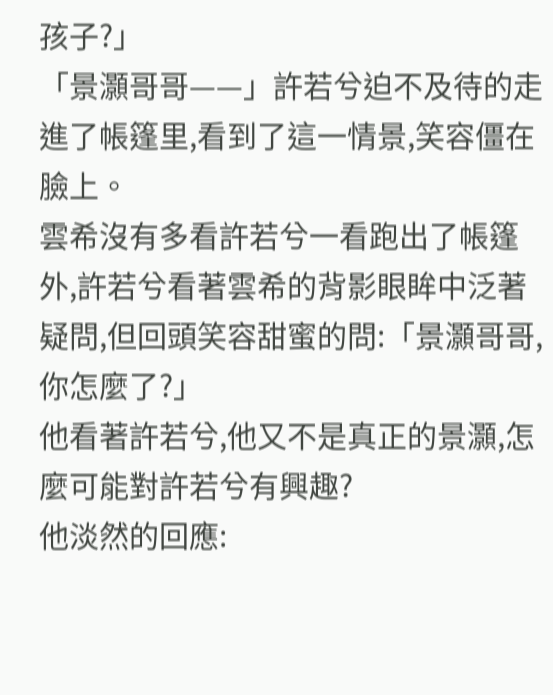孩子?」
「景灝哥哥——」許若兮迫不及待的走進了帳篷里,看到了這一情景,笑容僵在臉上。
雲希沒有多看許若兮一看跑出了帳篷外,許若兮看著雲希的背影眼眸中泛著疑問,但回頭笑容甜蜜的問:「景灝哥哥,你怎麼了?」
他看著許若兮,他又不是真正的景灝,怎麼可能對許若兮有興趣?
他淡然的回應: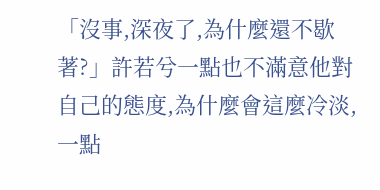「沒事,深夜了,為什麼還不歇著?」許若兮一點也不滿意他對自己的態度,為什麼會這麼冷淡,一點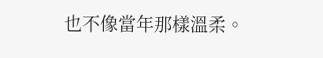也不像當年那樣溫柔。